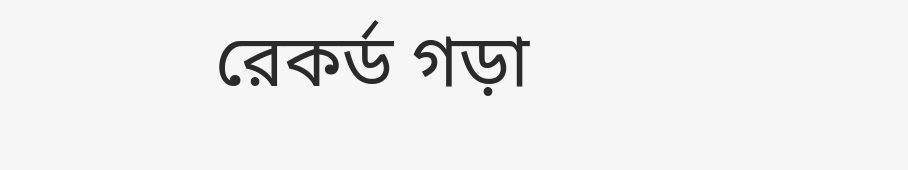রেকর্ড গড়া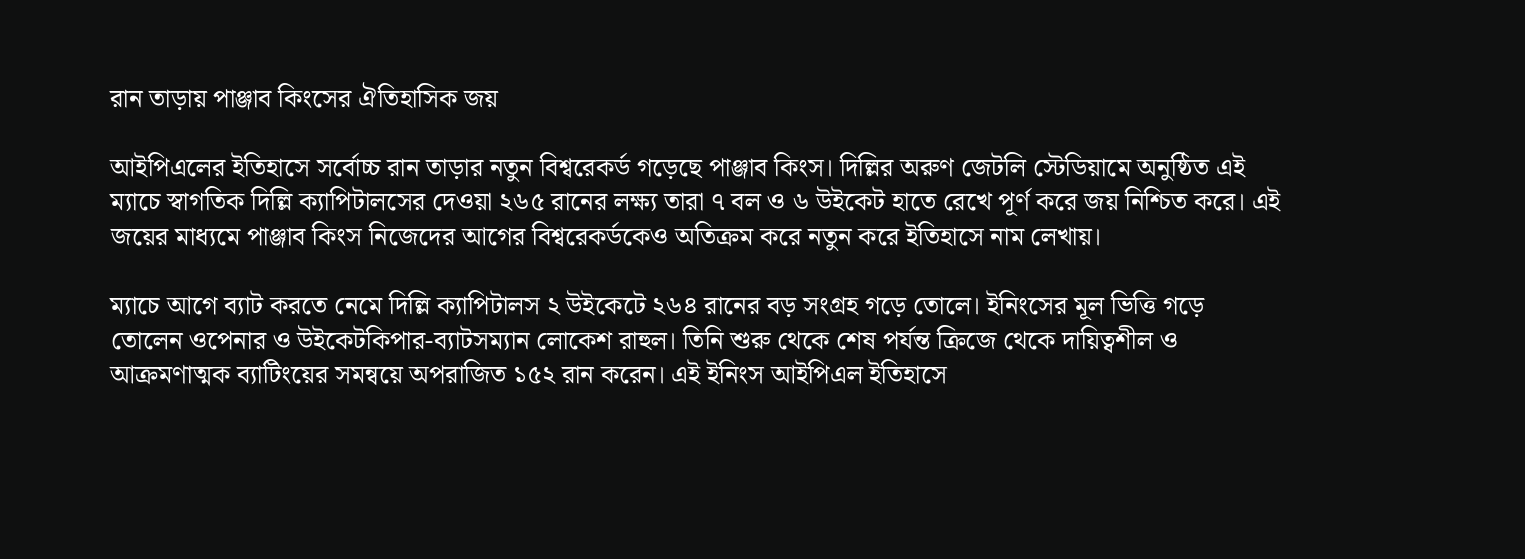রান তাড়ায় পাঞ্জাব কিংসের ঐতিহাসিক জয়

আইপিএলের ইতিহাসে সর্বোচ্চ রান তাড়ার নতুন বিশ্বরেকর্ড গড়েছে পাঞ্জাব কিংস। দিল্লির অরুণ জেটলি স্টেডিয়ামে অনুষ্ঠিত এই ম্যাচে স্বাগতিক দিল্লি ক্যাপিটালসের দেওয়া ২৬৫ রানের লক্ষ্য তারা ৭ বল ও ৬ উইকেট হাতে রেখে পূর্ণ করে জয় নিশ্চিত করে। এই জয়ের মাধ্যমে পাঞ্জাব কিংস নিজেদের আগের বিশ্বরেকর্ডকেও অতিক্রম করে নতুন করে ইতিহাসে নাম লেখায়।

ম্যাচে আগে ব্যাট করতে নেমে দিল্লি ক্যাপিটালস ২ উইকেটে ২৬৪ রানের বড় সংগ্রহ গড়ে তোলে। ইনিংসের মূল ভিত্তি গড়ে তোলেন ওপেনার ও উইকেটকিপার-ব্যাটসম্যান লোকেশ রাহুল। তিনি শুরু থেকে শেষ পর্যন্ত ক্রিজে থেকে দায়িত্বশীল ও আক্রমণাত্মক ব্যাটিংয়ের সমন্বয়ে অপরাজিত ১৫২ রান করেন। এই ইনিংস আইপিএল ইতিহাসে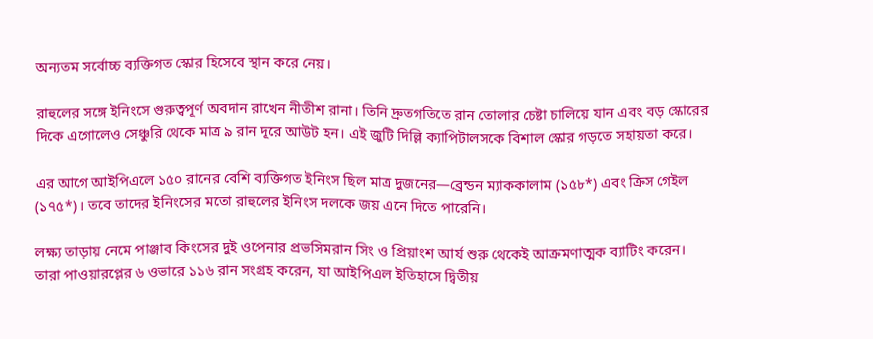অন্যতম সর্বোচ্চ ব্যক্তিগত স্কোর হিসেবে স্থান করে নেয়।

রাহুলের সঙ্গে ইনিংসে গুরুত্বপূর্ণ অবদান রাখেন নীতীশ রানা। তিনি দ্রুতগতিতে রান তোলার চেষ্টা চালিয়ে যান এবং বড় স্কোরের দিকে এগোলেও সেঞ্চুরি থেকে মাত্র ৯ রান দূরে আউট হন। এই জুটি দিল্লি ক্যাপিটালসকে বিশাল স্কোর গড়তে সহায়তা করে।

এর আগে আইপিএলে ১৫০ রানের বেশি ব্যক্তিগত ইনিংস ছিল মাত্র দুজনের—ব্রেন্ডন ম্যাককালাম (১৫৮*) এবং ক্রিস গেইল (১৭৫*)। তবে তাদের ইনিংসের মতো রাহুলের ইনিংস দলকে জয় এনে দিতে পারেনি।

লক্ষ্য তাড়ায় নেমে পাঞ্জাব কিংসের দুই ওপেনার প্রভসিমরান সিং ও প্রিয়াংশ আর্য শুরু থেকেই আক্রমণাত্মক ব্যাটিং করেন। তারা পাওয়ারপ্লের ৬ ওভারে ১১৬ রান সংগ্রহ করেন, যা আইপিএল ইতিহাসে দ্বিতীয়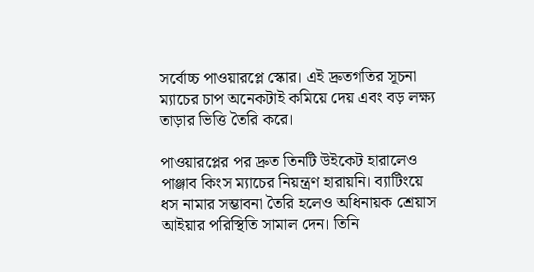সর্বোচ্চ পাওয়ারপ্লে স্কোর। এই দ্রুতগতির সূচনা ম্যাচের চাপ অনেকটাই কমিয়ে দেয় এবং বড় লক্ষ্য তাড়ার ভিত্তি তৈরি করে।

পাওয়ারপ্লের পর দ্রুত তিনটি উইকেট হারালেও পাঞ্জাব কিংস ম্যাচের নিয়ন্ত্রণ হারায়নি। ব্যাটিংয়ে ধস নামার সম্ভাবনা তৈরি হলেও অধিনায়ক শ্রেয়াস আইয়ার পরিস্থিতি সামাল দেন। তিনি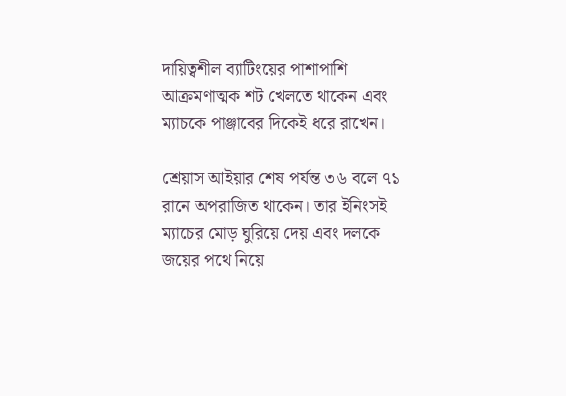দায়িত্বশীল ব্যাটিংয়ের পাশাপাশি আক্রমণাত্মক শট খেলতে থাকেন এবং ম্যাচকে পাঞ্জাবের দিকেই ধরে রাখেন।

শ্রেয়াস আইয়ার শেষ পর্যন্ত ৩৬ বলে ৭১ রানে অপরাজিত থাকেন। তার ইনিংসই ম্যাচের মোড় ঘুরিয়ে দেয় এবং দলকে জয়ের পথে নিয়ে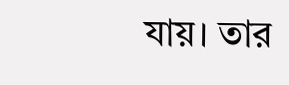যায়। তার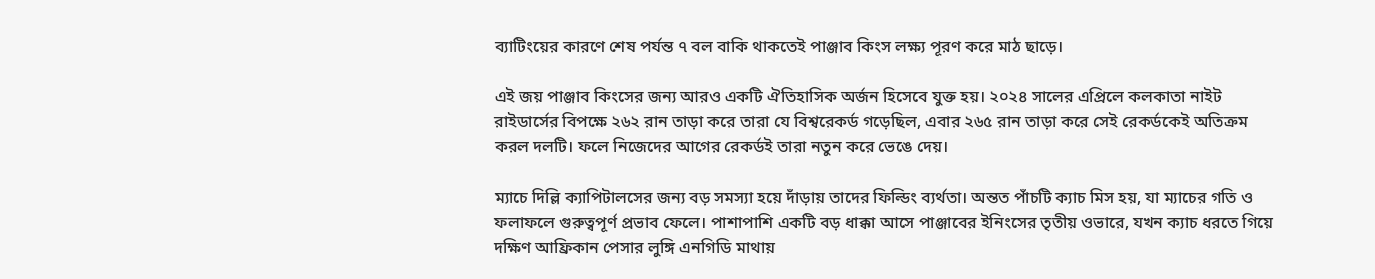ব্যাটিংয়ের কারণে শেষ পর্যন্ত ৭ বল বাকি থাকতেই পাঞ্জাব কিংস লক্ষ্য পূরণ করে মাঠ ছাড়ে।

এই জয় পাঞ্জাব কিংসের জন্য আরও একটি ঐতিহাসিক অর্জন হিসেবে যুক্ত হয়। ২০২৪ সালের এপ্রিলে কলকাতা নাইট রাইডার্সের বিপক্ষে ২৬২ রান তাড়া করে তারা যে বিশ্বরেকর্ড গড়েছিল, এবার ২৬৫ রান তাড়া করে সেই রেকর্ডকেই অতিক্রম করল দলটি। ফলে নিজেদের আগের রেকর্ডই তারা নতুন করে ভেঙে দেয়।

ম্যাচে দিল্লি ক্যাপিটালসের জন্য বড় সমস্যা হয়ে দাঁড়ায় তাদের ফিল্ডিং ব্যর্থতা। অন্তত পাঁচটি ক্যাচ মিস হয়, যা ম্যাচের গতি ও ফলাফলে গুরুত্বপূর্ণ প্রভাব ফেলে। পাশাপাশি একটি বড় ধাক্কা আসে পাঞ্জাবের ইনিংসের তৃতীয় ওভারে, যখন ক্যাচ ধরতে গিয়ে দক্ষিণ আফ্রিকান পেসার লুঙ্গি এনগিডি মাথায়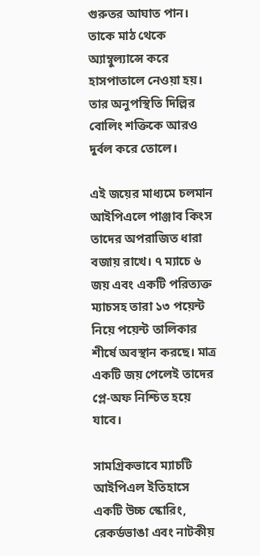গুরুতর আঘাত পান। তাকে মাঠ থেকে অ্যাম্বুল্যান্সে করে হাসপাতালে নেওয়া হয়। তার অনুপস্থিতি দিল্লির বোলিং শক্তিকে আরও দুর্বল করে তোলে।

এই জয়ের মাধ্যমে চলমান আইপিএলে পাঞ্জাব কিংস তাদের অপরাজিত ধারা বজায় রাখে। ৭ ম্যাচে ৬ জয় এবং একটি পরিত্যক্ত ম্যাচসহ তারা ১৩ পয়েন্ট নিয়ে পয়েন্ট তালিকার শীর্ষে অবস্থান করছে। মাত্র একটি জয় পেলেই তাদের প্লে-অফ নিশ্চিত হয়ে যাবে।

সামগ্রিকভাবে ম্যাচটি আইপিএল ইতিহাসে একটি উচ্চ স্কোরিং, রেকর্ডভাঙা এবং নাটকীয়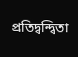প্রতিদ্বন্দ্বিতা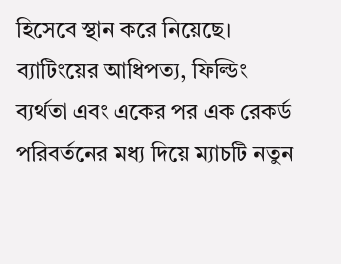হিসেবে স্থান করে নিয়েছে। ব্যাটিংয়ের আধিপত্য, ফিল্ডিং ব্যর্থতা এবং একের পর এক রেকর্ড পরিবর্তনের মধ্য দিয়ে ম্যাচটি নতুন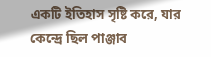একটি ইতিহাস সৃষ্টি করে, যার কেন্দ্রে ছিল পাঞ্জাব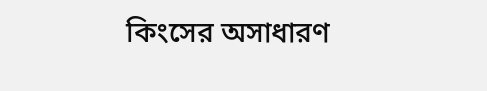কিংসের অসাধারণ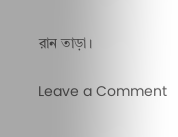রান তাড়া।

Leave a Comment